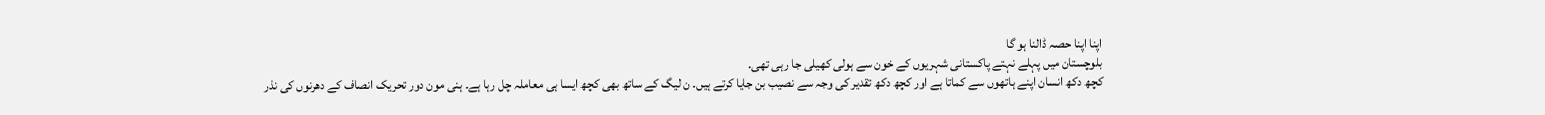اپنا اپنا حصہ ڈالنا ہو گا
بلوچستان میں پہلے نہتے پاکستانی شہریوں کے خون سے ہولی کھیلی جا رہی تھی.
کچھ دکھ انسان اپنے ہاتھوں سے کماتا ہے اور کچھ دکھ تقدیر کی وجہ سے نصیب بن جایا کرتے ہیں۔ ن لیگ کے ساتھ بھی کچھ ایسا ہی معاملہ چل رہا ہے۔ ہنی مون دور تحریک انصاف کے دھرنوں کی نذر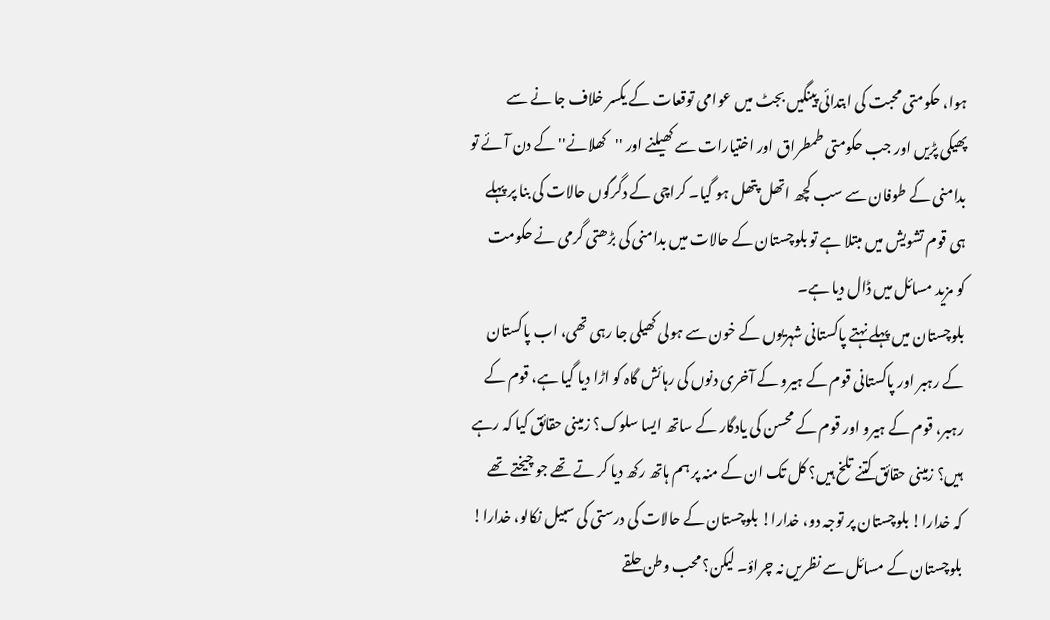ہوا، حکومتی محبت کی ابتدائی پینگیں بجٹ میں عوامی توقعات کے یکسر خلاف جا نے سے پھیکی پڑیں اور جب حکومتی طمطراق اور اختیارات سے کھیلنے اور ''کھلانے'' کے دن آئے تو بدامنی کے طوفان سے سب کچھ اتھل پتھل ہو گیا۔ کراچی کے دگرگوں حالات کی بنا پر پہلے ہی قوم تشویش میں مبتلا ہے تو بلوچستان کے حالات میں بدامنی کی بڑھتی گرمی نے حکومت کو مزید مسائل میں ڈال دیا ہے۔
بلوچستان میں پہلے نہتے پاکستانی شہریوں کے خون سے ہولی کھیلی جا رہی تھی، اب پاکستان کے رہبر اور پاکستانی قوم کے ہیرو کے آخری دنوں کی رہائش گاہ کو اڑا دیا گیا ہے، قوم کے رہبر، قوم کے ہیرو اور قوم کے محسن کی یادگار کے ساتھ ایسا سلوک؟ زمینی حقائق کیا کہ رہے ہیں؟ زمینی حقائق کتنے تلخ ہیں؟ کل تک ان کے منہ پر ہم ہاتھ رکھ دیا کر تے تھے جو چیختے تھے کہ خدارا! بلوچستان پر توجہ دو، خدارا! بلوچستان کے حالات کی درستی کی سبیل نکالو، خدارا! بلوچستان کے مسائل سے نظریں نہ چراؤ۔ لیکن؟ محب وطن حلقے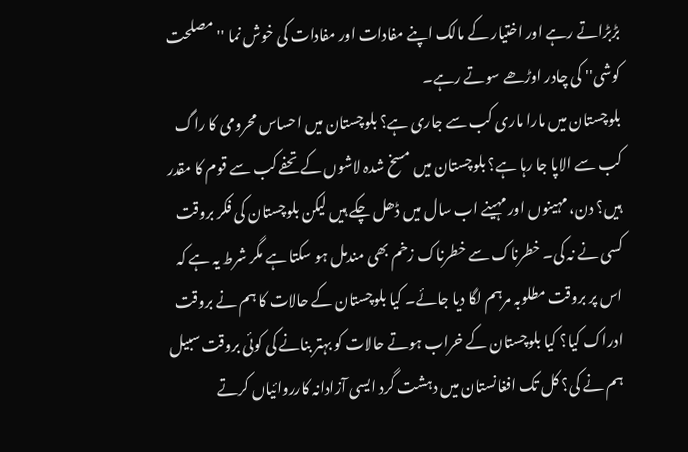بڑبڑاتے رہے اور اختیار کے مالک اپنے مفادات اور مفادات کی خوش نما ''مصلحت کوشی'' کی چادر اوڑھے سوتے رہے۔
بلوچستان میں مارا ماری کب سے جاری ہے؟ بلوچستان میں احساس محرومی کا راگ کب سے الاپا جا رہا ہے؟ بلوچستان میں مسخ شدہ لاشوں کے تحفے کب سے قوم کا مقدر ہیں؟ دن، مہینوں اور مہینے اب سال میں ڈھل چکے ہیں لیکن بلوچستان کی فکر بروقت کسی نے نہ کی۔ خطرناک سے خطرناک زخم بھی مندمل ہو سکتا ہے مگر شرط یہ ہے کہ اس پر بروقت مطلوبہ مرہم لگا دیا جائے۔ کیا بلوچستان کے حالات کا ہم نے بروقت ادراک کیا؟ کیا بلوچستان کے خراب ہوتے حالات کو بہتر بنانے کی کوئی بروقت سبیل ہم نے کی؟ کل تک افغانستان میں دہشت گرد ایسی آزادانہ کارروائیاں کرتے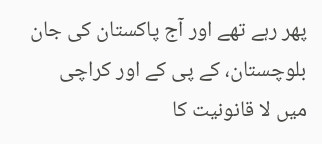پھر رہے تھے اور آج پاکستان کی جان بلوچستان، کے پی کے اور کراچی میں لا قانونیت کا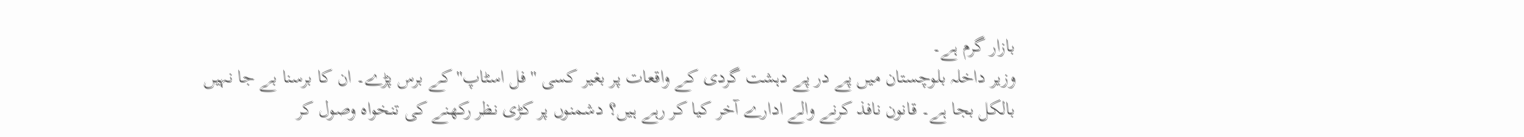بازار گرم ہے۔
وزیر داخلہ بلوچستان میں پے در پے دہشت گردی کے واقعات پر بغیر کسی '' فل اسٹاپ'' کے برس پڑے۔ ان کا برسنا بے جا نہیں بالکل بجا ہے۔ قانون نافذ کرنے والے ادارے آخر کیا کر رہے ہیں؟ دشمنوں پر کڑی نظر رکھنے کی تنخواہ وصول کر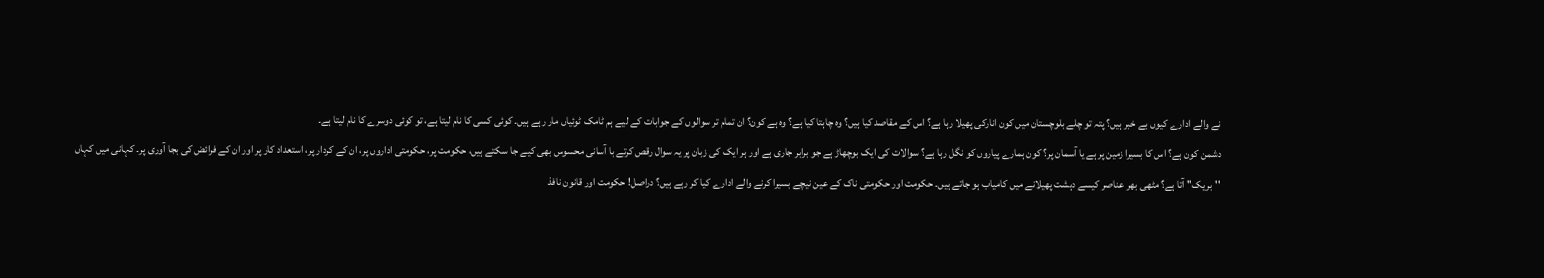نے والے ادارے کیوں بے خبر ہیں؟ پتہ تو چلے بلوچستان میں کون انارکی پھیلا رہا ہے؟ اس کے مقاصد کیا ہیں؟ وہ چاہتا کیا ہے؟ وہ ہے کون؟ ان تمام تر سوالوں کے جوابات کے لیے ہم ٹامک ٹوئیاں مار رہے ہیں۔ کوئی کسی کا نام لیتا ہے، تو کوئی دوسرے کا نام لیتا ہے۔
دشمن کون ہے؟ اس کا بسیرا زمین پر ہے یا آسمان پر؟ کون ہمارے پیاروں کو نگل رہا ہے؟ سوالات کی ایک بوچھاڑ ہے جو برابر جاری ہے اور ہر ایک کی زبان پر یہ سوال رقص کرتے با آسانی محسوس بھی کیے جا سکتے ہیں، حکومت پر، حکومتی اداروں پر، ان کے کردار پر، استعداد کار پر اور ان کے فرائض کی بجا آوری پر۔ کہانی میں کہاں ''بریک'' آتا ہے؟ مٹھی بھر عناصر کیسے دہشت پھیلانے میں کامیاب ہو جاتے ہیں۔ حکومت اور حکومتی ناک کے عین نیچے بسیرا کرنے والے ادارے کیا کر رہے ہیں؟ دراصل! حکومت اور قانون نافذ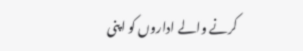کرنے والے اداروں کو اپنی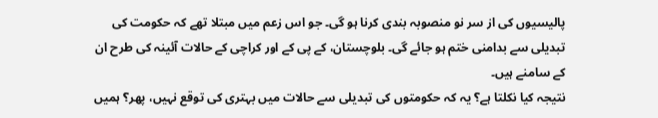پالیسیوں کی از سر نو منصوبہ بندی کرنا ہو گی۔ جو اس زعم میں مبتلا تھے کہ حکومت کی تبدیلی سے بدامنی ختم ہو جائے گی۔ بلوچستان، کے پی کے اور کراچی کے حالات آئینہ کی طرح ان کے سامنے ہیں۔
نتیجہ کیا نکلتا ہے؟ یہ کہ حکومتوں کی تبدیلی سے حالات میں بہتری کی توقع نہیں، پھر؟ ہمیں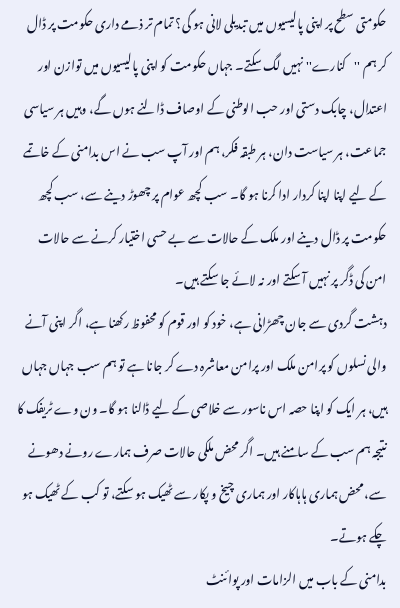حکومتی سطح پر اپنی پالیسیوں میں تبدیلی لانی ہو گی؟ تمام تر ذمے داری حکومت پر ڈال کر ہم ''کنارے'' نہیں لگ سکتے۔ جہاں حکومت کو اپنی پالیسیوں میں توازن اور اعتدال، چابک دستی اور حب الوطنی کے اوصاف ڈالنے ہوں گے، وہیں ہر سیاسی جماعت، ہر سیاست دان، ہر طبقہ فکر، ہم اور آپ سب نے اس بدامنی کے خاتمے کے لیے اپنا اپنا کردار ادا کرنا ہو گا۔ سب کچھ عوام پر چھوڑ دینے سے، سب کچھ حکومت پر ڈال دینے اور ملک کے حالات سے بے حسی اختیار کرنے سے حالات امن کی ڈگر پر نہیں آ سکتے اور نہ لائے جا سکتے ہیں۔
دہشت گردی سے جان چھڑانی ہے، خود کو اور قوم کو محفوظ رکھنا ہے، اگر اپنی آنے والی نسلوں کو پرامن ملک اور پرامن معاشرہ دے کر جانا ہے تو ہم سب جہاں جہاں ہیں، ہر ایک کو اپنا حصہ اس ناسور سے خلاصی کے لیے ڈالنا ہو گا۔ ون وے ٹریفک کا نتیجہ ہم سب کے سامنے ہیں۔ اگر محض ملکی حالات صرف ہمارے رونے دھونے سے، محض ہماری ہاہاکار اور ہماری چیخ و پکار سے ٹھیک ہو سکتے، تو کب کے ٹھیک ہو چکے ہوتے۔
بدامنی کے باب میں الزامات اور پوائنٹ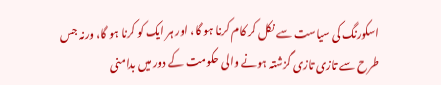اسکورنگ کی سیاست سے نکل کر کام کرنا ہو گا، اور ہر ایک کو کرنا ہو گا، ورنہ جس طرح سے تازی تازی گزشتہ ہونے والی حکومت کے دور میں بدامنی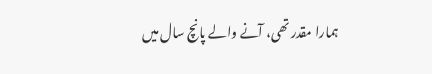ہمارا مقدر تھی، آنے والے پانچ سال میں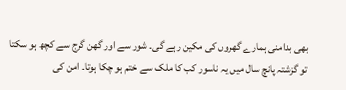بھی بدامنی ہمارے گھروں کی مکین رہے گی۔ شور سے اور گھن گرج سے کچھ ہو سکتا تو گزشتہ پانچ سال میں یہ ناسور کب کا ملک سے ختم ہو چکا ہوتا۔ امن کی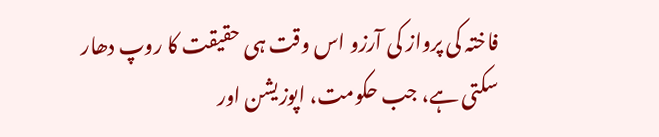فاختہ کی پرواز کی آرزو اس وقت ہی حقیقت کا روپ دھار سکتی ہے، جب حکومت، اپوزیشن اور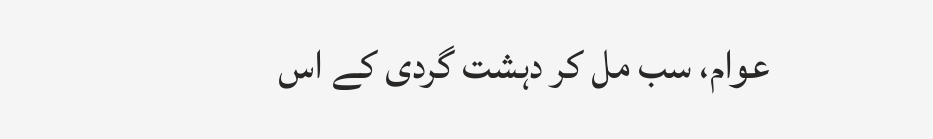عوام، سب مل کر دہشت گردی کے اس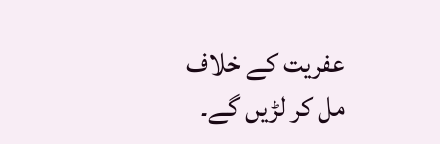عفریت کے خلاف مل کر لڑیں گے۔